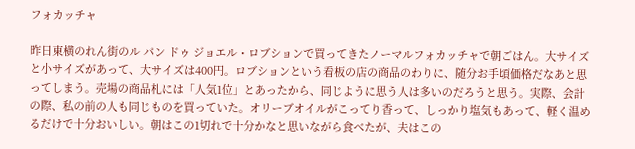フォカッチャ

昨日東横のれん街のル パン ドゥ ジョエル・ロブションで買ってきたノーマルフォカッチャで朝ごはん。大サイズと小サイズがあって、大サイズは400円。ロブションという看板の店の商品のわりに、随分お手頃価格だなあと思ってしまう。売場の商品札には「人気1位」とあったから、同じように思う人は多いのだろうと思う。実際、会計の際、私の前の人も同じものを買っていた。オリーブオイルがこってり香って、しっかり塩気もあって、軽く温めるだけで十分おいしい。朝はこの1切れで十分かなと思いながら食べたが、夫はこの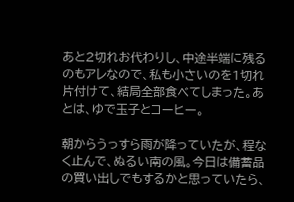あと2切れお代わりし、中途半端に残るのもアレなので、私も小さいのを1切れ片付けて、結局全部食べてしまった。あとは、ゆで玉子とコーヒー。

朝からうっすら雨が降っていたが、程なく止んで、ぬるい南の風。今日は備蓄品の買い出しでもするかと思っていたら、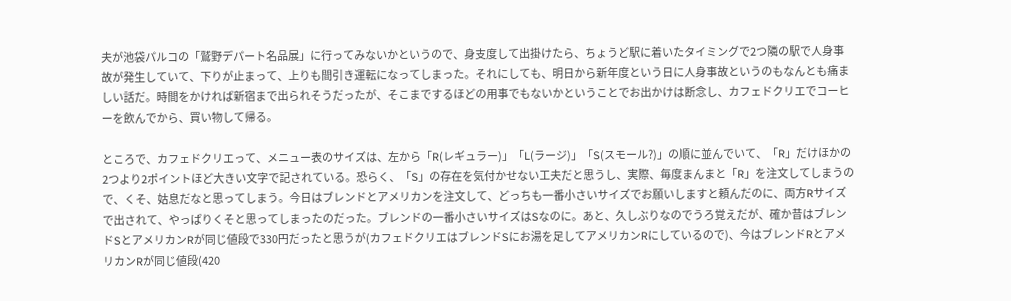夫が池袋パルコの「鷲野デパート名品展」に行ってみないかというので、身支度して出掛けたら、ちょうど駅に着いたタイミングで2つ隣の駅で人身事故が発生していて、下りが止まって、上りも間引き運転になってしまった。それにしても、明日から新年度という日に人身事故というのもなんとも痛ましい話だ。時間をかければ新宿まで出られそうだったが、そこまでするほどの用事でもないかということでお出かけは断念し、カフェドクリエでコーヒーを飲んでから、買い物して帰る。

ところで、カフェドクリエって、メニュー表のサイズは、左から「R(レギュラー)」「L(ラージ)」「S(スモール?)」の順に並んでいて、「R」だけほかの2つより2ポイントほど大きい文字で記されている。恐らく、「S」の存在を気付かせない工夫だと思うし、実際、毎度まんまと「R」を注文してしまうので、くそ、姑息だなと思ってしまう。今日はブレンドとアメリカンを注文して、どっちも一番小さいサイズでお願いしますと頼んだのに、両方Rサイズで出されて、やっぱりくそと思ってしまったのだった。ブレンドの一番小さいサイズはSなのに。あと、久しぶりなのでうろ覚えだが、確か昔はブレンドSとアメリカンRが同じ値段で330円だったと思うが(カフェドクリエはブレンドSにお湯を足してアメリカンRにしているので)、今はブレンドRとアメリカンRが同じ値段(420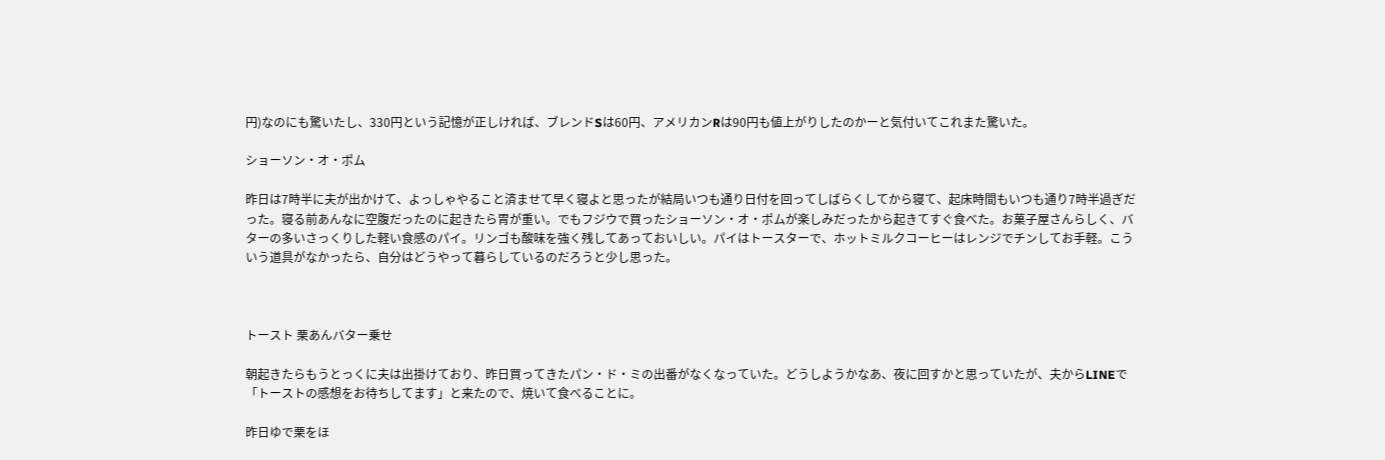円)なのにも驚いたし、330円という記憶が正しければ、ブレンドSは60円、アメリカンRは90円も値上がりしたのかーと気付いてこれまた驚いた。

ショーソン・オ・ポム

昨日は7時半に夫が出かけて、よっしゃやること済ませて早く寝よと思ったが結局いつも通り日付を回ってしばらくしてから寝て、起床時間もいつも通り7時半過ぎだった。寝る前あんなに空腹だったのに起きたら胃が重い。でもフジウで買ったショーソン・オ・ポムが楽しみだったから起きてすぐ食べた。お菓子屋さんらしく、バターの多いさっくりした軽い食感のパイ。リンゴも酸味を強く残してあっておいしい。パイはトースターで、ホットミルクコーヒーはレンジでチンしてお手軽。こういう道具がなかったら、自分はどうやって暮らしているのだろうと少し思った。



トースト 栗あんバター乗せ

朝起きたらもうとっくに夫は出掛けており、昨日買ってきたパン・ド・ミの出番がなくなっていた。どうしようかなあ、夜に回すかと思っていたが、夫からLINEで「トーストの感想をお待ちしてます」と来たので、焼いて食べることに。

昨日ゆで栗をほ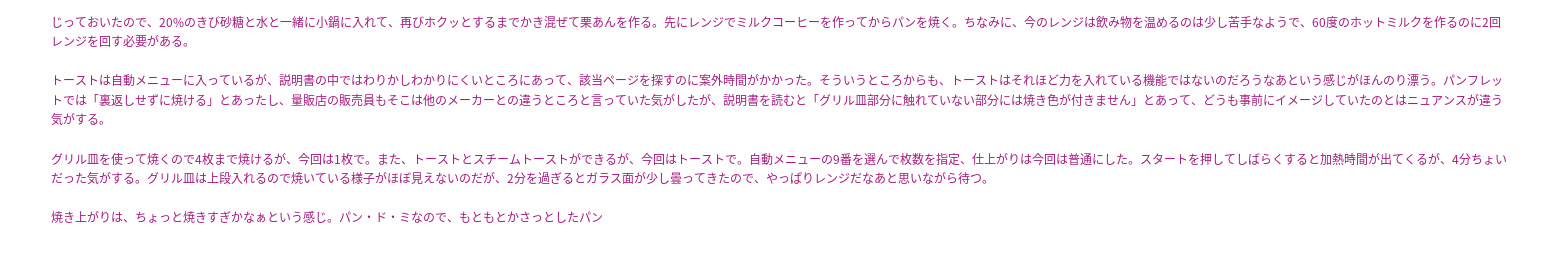じっておいたので、20%のきび砂糖と水と一緒に小鍋に入れて、再びホクッとするまでかき混ぜて栗あんを作る。先にレンジでミルクコーヒーを作ってからパンを焼く。ちなみに、今のレンジは飲み物を温めるのは少し苦手なようで、60度のホットミルクを作るのに2回レンジを回す必要がある。

トーストは自動メニューに入っているが、説明書の中ではわりかしわかりにくいところにあって、該当ページを探すのに案外時間がかかった。そういうところからも、トーストはそれほど力を入れている機能ではないのだろうなあという感じがほんのり漂う。パンフレットでは「裏返しせずに焼ける」とあったし、量販店の販売員もそこは他のメーカーとの違うところと言っていた気がしたが、説明書を読むと「グリル皿部分に触れていない部分には焼き色が付きません」とあって、どうも事前にイメージしていたのとはニュアンスが違う気がする。

グリル皿を使って焼くので4枚まで焼けるが、今回は1枚で。また、トーストとスチームトーストができるが、今回はトーストで。自動メニューの9番を選んで枚数を指定、仕上がりは今回は普通にした。スタートを押してしばらくすると加熱時間が出てくるが、4分ちょいだった気がする。グリル皿は上段入れるので焼いている様子がほぼ見えないのだが、2分を過ぎるとガラス面が少し曇ってきたので、やっぱりレンジだなあと思いながら待つ。

焼き上がりは、ちょっと焼きすぎかなぁという感じ。パン・ド・ミなので、もともとかさっとしたパン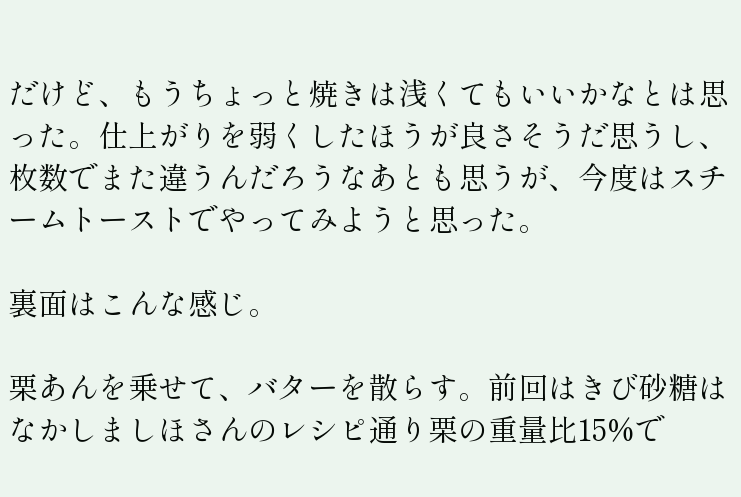だけど、もうちょっと焼きは浅くてもいいかなとは思った。仕上がりを弱くしたほうが良さそうだ思うし、枚数でまた違うんだろうなあとも思うが、今度はスチームトーストでやってみようと思った。

裏面はこんな感じ。

栗あんを乗せて、バターを散らす。前回はきび砂糖はなかしましほさんのレシピ通り栗の重量比15%で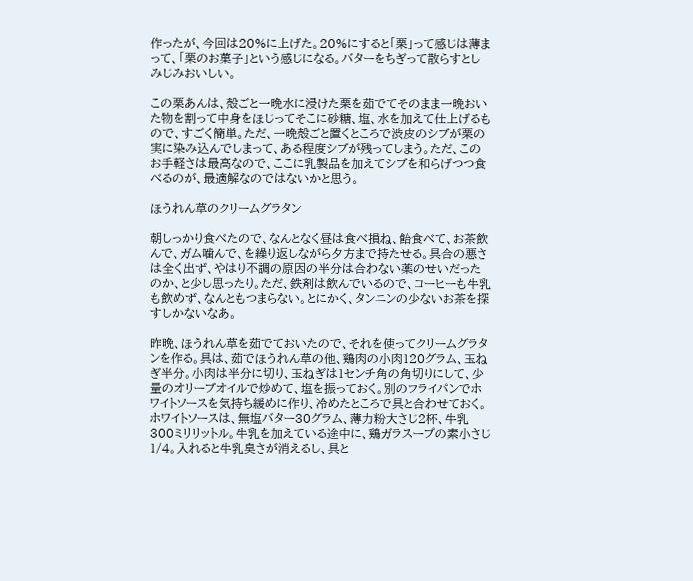作ったが、今回は20%に上げた。20%にすると「栗」って感じは薄まって、「栗のお菓子」という感じになる。バターをちぎって散らすとしみじみおいしい。

この栗あんは、殻ごと一晩水に浸けた栗を茹でてそのまま一晩おいた物を割って中身をほじってそこに砂糖、塩、水を加えて仕上げるもので、すごく簡単。ただ、一晩殻ごと置くところで渋皮のシブが栗の実に染み込んでしまって、ある程度シブが残ってしまう。ただ、このお手軽さは最高なので、ここに乳製品を加えてシブを和らげつつ食べるのが、最適解なのではないかと思う。

ほうれん草のクリームグラタン

朝しっかり食べたので、なんとなく昼は食べ損ね、飴食べて、お茶飲んで、ガム噛んで、を繰り返しながら夕方まで持たせる。具合の悪さは全く出ず、やはり不調の原因の半分は合わない薬のせいだったのか、と少し思ったり。ただ、鉄剤は飲んでいるので、コーヒーも牛乳も飲めず、なんともつまらない。とにかく、タンニンの少ないお茶を探すしかないなあ。

昨晩、ほうれん草を茹でておいたので、それを使ってクリームグラタンを作る。具は、茹でほうれん草の他、鶏肉の小肉120グラム、玉ねぎ半分。小肉は半分に切り、玉ねぎは1センチ角の角切りにして、少量のオリーブオイルで炒めて、塩を振っておく。別のフライパンでホワイトソースを気持ち緩めに作り、冷めたところで具と合わせておく。ホワイトソースは、無塩バター30グラム、薄力粉大さじ2杯、牛乳300ミリリットル。牛乳を加えている途中に、鶏ガラスープの素小さじ1/4。入れると牛乳臭さが消えるし、具と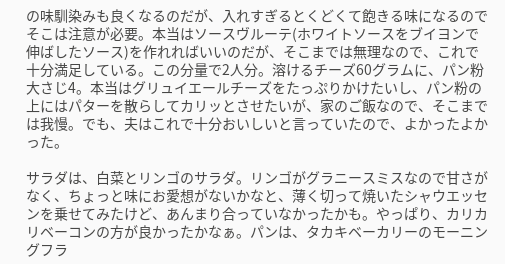の味馴染みも良くなるのだが、入れすぎるとくどくて飽きる味になるのでそこは注意が必要。本当はソースヴルーテ(ホワイトソースをブイヨンで伸ばしたソース)を作れればいいのだが、そこまでは無理なので、これで十分満足している。この分量で2人分。溶けるチーズ60グラムに、パン粉大さじ4。本当はグリュイエールチーズをたっぷりかけたいし、パン粉の上にはパターを散らしてカリッとさせたいが、家のご飯なので、そこまでは我慢。でも、夫はこれで十分おいしいと言っていたので、よかったよかった。

サラダは、白菜とリンゴのサラダ。リンゴがグラニースミスなので甘さがなく、ちょっと味にお愛想がないかなと、薄く切って焼いたシャウエッセンを乗せてみたけど、あんまり合っていなかったかも。やっぱり、カリカリベーコンの方が良かったかなぁ。パンは、タカキベーカリーのモーニングフラ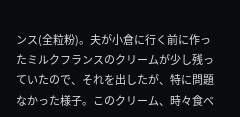ンス(全粒粉)。夫が小倉に行く前に作ったミルクフランスのクリームが少し残っていたので、それを出したが、特に問題なかった様子。このクリーム、時々食べ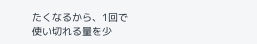たくなるから、1回で使い切れる量を少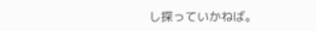し探っていかねば。